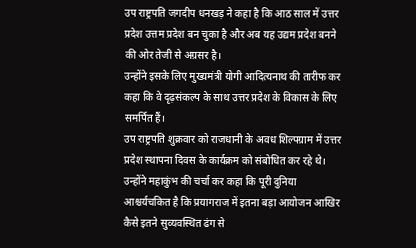उप राष्ट्रपति जगदीप धनखड़ ने कहा है कि आठ साल में उत्तर प्रदेश उत्तम प्रदेश बन चुका है और अब यह उद्यम प्रदेश बनने की ओर तेजी से अग्रसर है।
उन्होंने इसके लिए मुख्यमंत्री योगी आदित्यनाथ की तारीफ कर कहा कि वे दृढ़संकल्प के साथ उत्तर प्रदेश के विकास के लिए समर्पित हैं।
उप राष्ट्रपति शुक्रवार को राजधानी के अवध शिल्पग्राम में उत्तर प्रदेश स्थापना दिवस के कार्यक्रम को संबोधित कर रहे थे।
उन्होंने महाकुंभ की चर्चा कर कहा कि पूरी दुनिया आश्चर्यचकित है कि प्रयागराज में इतना बड़ा आयोजन आखिर कैसे इतने सुव्यवस्थित ढंग से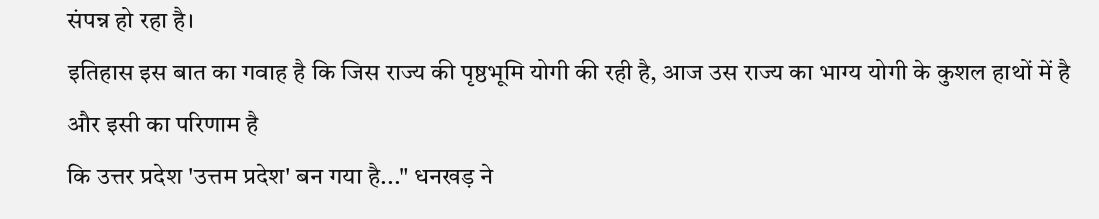संपन्न हो रहा है।
इतिहास इस बात का गवाह है कि जिस राज्य की पृष्ठभूमि योगी की रही है, आज उस राज्य का भाग्य योगी के कुशल हाथों में है और इसी का परिणाम है
कि उत्तर प्रदेश 'उत्तम प्रदेश' बन गया है..." धनखड़ ने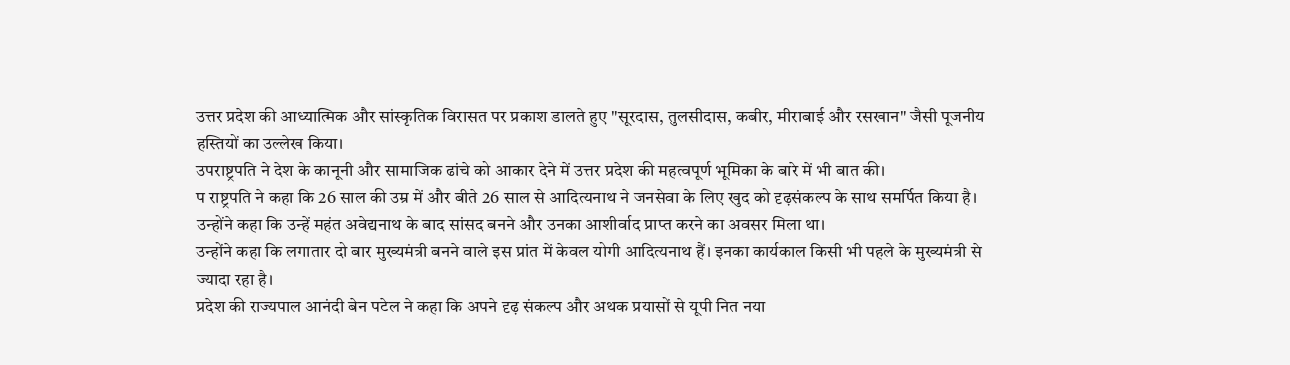उत्तर प्रदेश की आध्यात्मिक और सांस्कृतिक विरासत पर प्रकाश डालते हुए "सूरदास, तुलसीदास, कबीर, मीराबाई और रसखान" जैसी पूजनीय हस्तियों का उल्लेख किया।
उपराष्ट्रपति ने देश के कानूनी और सामाजिक ढांचे को आकार देने में उत्तर प्रदेश की महत्वपूर्ण भूमिका के बारे में भी बात की।
प राष्ट्रपति ने कहा कि 26 साल की उम्र में और बीते 26 साल से आदित्यनाथ ने जनसेवा के लिए खुद को दृढ़संकल्प के साथ समर्पित किया है।
उन्होंने कहा कि उन्हें महंत अवेद्यनाथ के बाद सांसद बनने और उनका आशीर्वाद प्राप्त करने का अवसर मिला था।
उन्होंने कहा कि लगातार दो बार मुख्यमंत्री बनने वाले इस प्रांत में केवल योगी आदित्यनाथ हैं। इनका कार्यकाल किसी भी पहले के मुख्यमंत्री से ज्यादा रहा है।
प्रदेश की राज्यपाल आनंदी बेन पटेल ने कहा कि अपने दृढ़ संकल्प और अथक प्रयासों से यूपी नित नया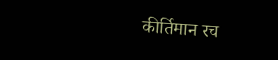कीर्तिमान रच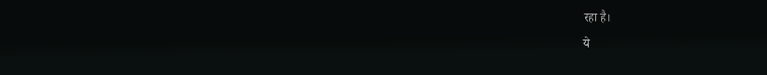रहा है।
ये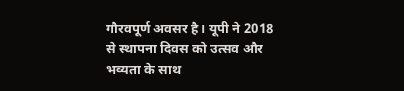गौरवपूर्ण अवसर है। यूपी ने 2018 से स्थापना दिवस को उत्सव और भव्यता के साथ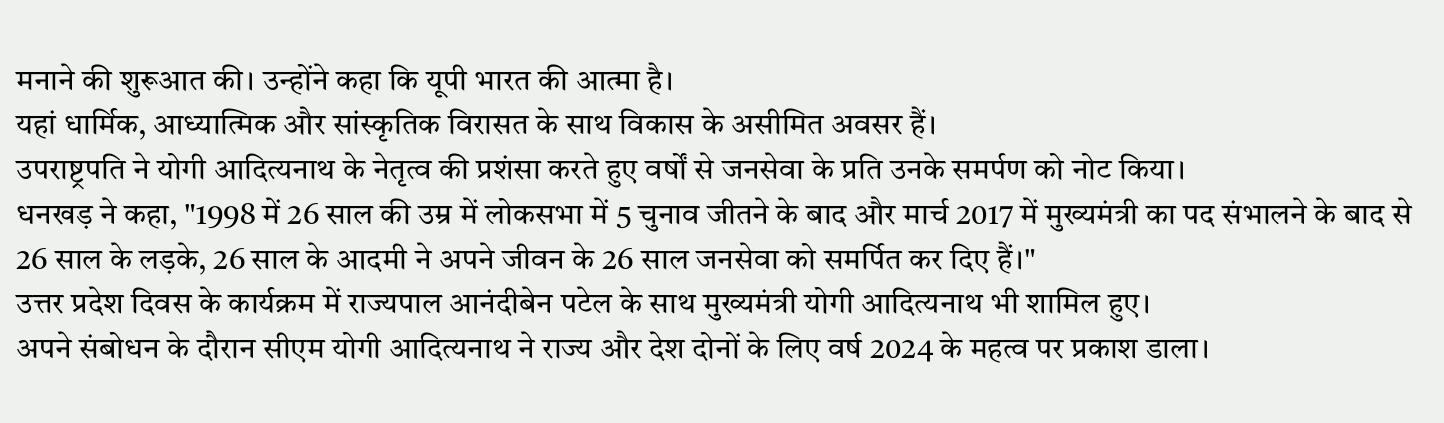मनाने की शुरूआत की। उन्होंने कहा कि यूपी भारत की आत्मा है।
यहां धार्मिक, आध्यात्मिक और सांस्कृतिक विरासत के साथ विकास के असीमित अवसर हैं।
उपराष्ट्रपति ने योगी आदित्यनाथ के नेतृत्व की प्रशंसा करते हुए वर्षों से जनसेवा के प्रति उनके समर्पण को नोट किया।
धनखड़ ने कहा, "1998 में 26 साल की उम्र में लोकसभा में 5 चुनाव जीतने के बाद और मार्च 2017 में मुख्यमंत्री का पद संभालने के बाद से 26 साल के लड़के, 26 साल के आदमी ने अपने जीवन के 26 साल जनसेवा को समर्पित कर दिए हैं।"
उत्तर प्रदेश दिवस के कार्यक्रम में राज्यपाल आनंदीबेन पटेल के साथ मुख्यमंत्री योगी आदित्यनाथ भी शामिल हुए।
अपने संबोधन के दौरान सीएम योगी आदित्यनाथ ने राज्य और देश दोनों के लिए वर्ष 2024 के महत्व पर प्रकाश डाला।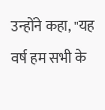उन्होंने कहा, "यह वर्ष हम सभी के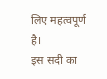लिए महत्वपूर्ण है।
इस सदी का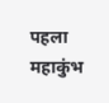पहला महाकुंभ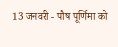13 जनवरी - पौष पूर्णिमा को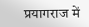प्रयागराज में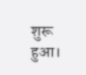शुरू हुआ।